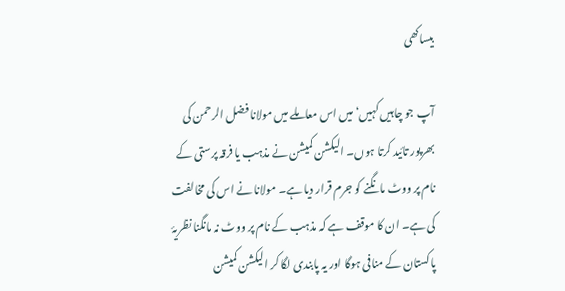بیساکھی

آپ جو چاہیں کہیں‘ میں اس معاملے میں مولانا فضل الرحمن کی بھرپور تائید کرتا ہوں۔ الیکشن کمیشن نے مذہب یا فرقہ پرستی کے نام پر ووٹ مانگنے کو جرم قرار دیا ہے۔ مولانا نے اس کی مخالفت کی ہے۔ ان کا موقف ہے کہ مذہب کے نام پر ووٹ نہ مانگنا نظریۂ پاکستان کے منافی ہوگا اور یہ پابندی لگا کر الیکشن کمیشن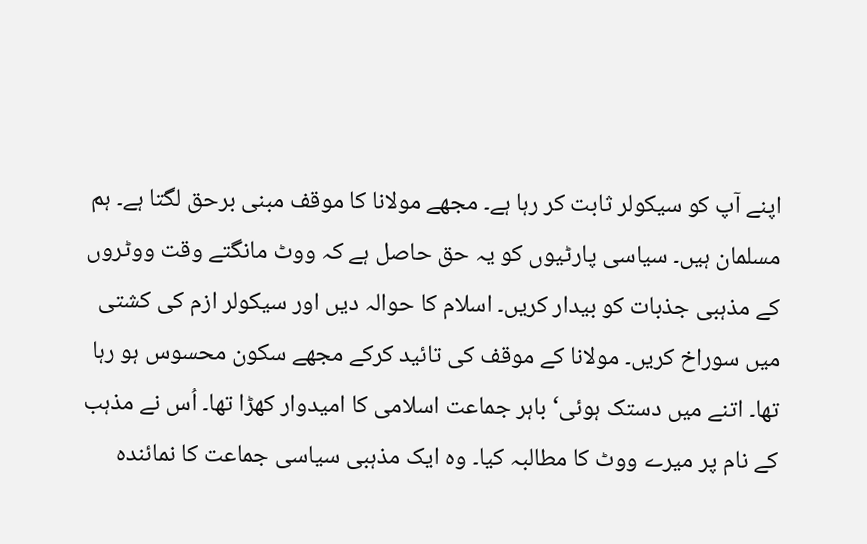اپنے آپ کو سیکولر ثابت کر رہا ہے۔ مجھے مولانا کا موقف مبنی برحق لگتا ہے۔ ہم مسلمان ہیں۔ سیاسی پارٹیوں کو یہ حق حاصل ہے کہ ووٹ مانگتے وقت ووٹروں کے مذہبی جذبات کو بیدار کریں۔ اسلام کا حوالہ دیں اور سیکولر ازم کی کشتی میں سوراخ کریں۔ مولانا کے موقف کی تائید کرکے مجھے سکون محسوس ہو رہا تھا۔ اتنے میں دستک ہوئی‘ باہر جماعت اسلامی کا امیدوار کھڑا تھا۔ اُس نے مذہب کے نام پر میرے ووٹ کا مطالبہ کیا۔ وہ ایک مذہبی سیاسی جماعت کا نمائندہ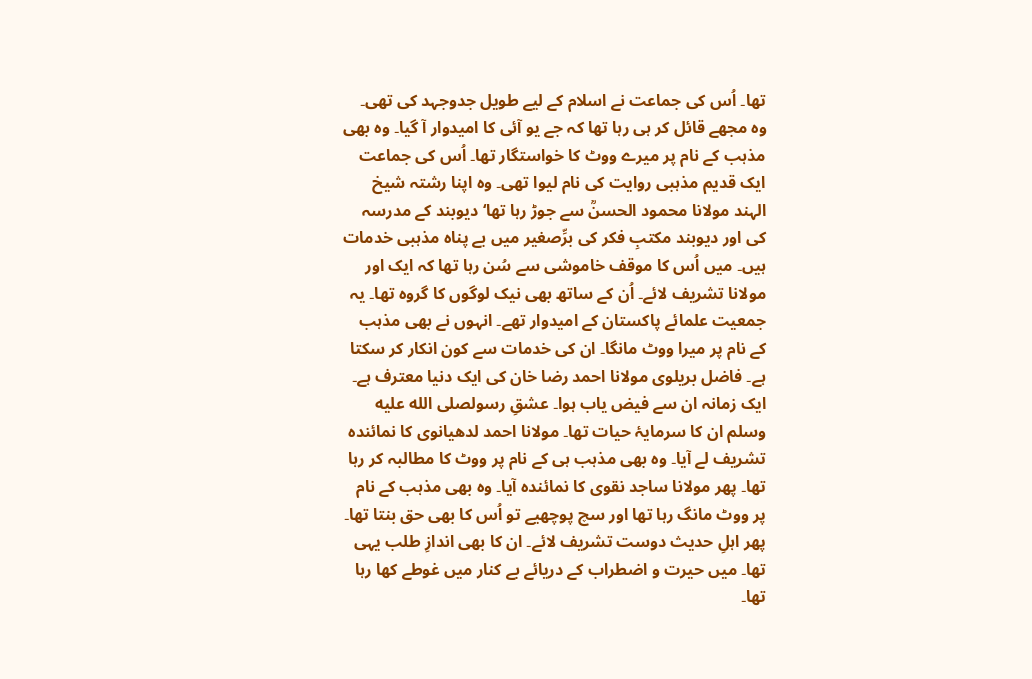تھا۔ اُس کی جماعت نے اسلام کے لیے طویل جدوجہد کی تھی۔ وہ مجھے قائل کر ہی رہا تھا کہ جے یو آئی کا امیدوار آ گیا۔ وہ بھی مذہب کے نام پر میرے ووٹ کا خواستگار تھا۔ اُس کی جماعت ایک قدیم مذہبی روایت کی نام لیوا تھی۔ وہ اپنا رشتہ شیخ الہند مولانا محمود الحسنؒ سے جوڑ رہا تھا‘ دیوبند کے مدرسہ کی اور دیوبند مکتبِ فکر کی برِّصغیر میں بے پناہ مذہبی خدمات ہیں۔ میں اُس کا موقف خاموشی سے سُن رہا تھا کہ ایک اور مولانا تشریف لائے۔ اُن کے ساتھ بھی نیک لوگوں کا گروہ تھا۔ یہ جمعیت علمائے پاکستان کے امیدوار تھے۔ انہوں نے بھی مذہب کے نام پر میرا ووٹ مانگا۔ ان کی خدمات سے کون انکار کر سکتا ہے۔ فاضل بریلوی مولانا احمد رضا خان کی ایک دنیا معترف ہے۔ ایک زمانہ ان سے فیض یاب ہوا۔ عشقِ رسولصلى الله عليه وسلم ان کا سرمایۂ حیات تھا۔ مولانا احمد لدھیانوی کا نمائندہ تشریف لے آیا۔ وہ بھی مذہب ہی کے نام پر ووٹ کا مطالبہ کر رہا تھا۔ پھر مولانا ساجد نقوی کا نمائندہ آیا۔ وہ بھی مذہب کے نام پر ووٹ مانگ رہا تھا اور سچ پوچھیے تو اُس کا بھی حق بنتا تھا۔ پھر اہلِ حدیث دوست تشریف لائے۔ ان کا بھی اندازِ طلب یہی تھا۔ میں حیرت و اضطراب کے دریائے بے کنار میں غوطے کھا رہا تھا۔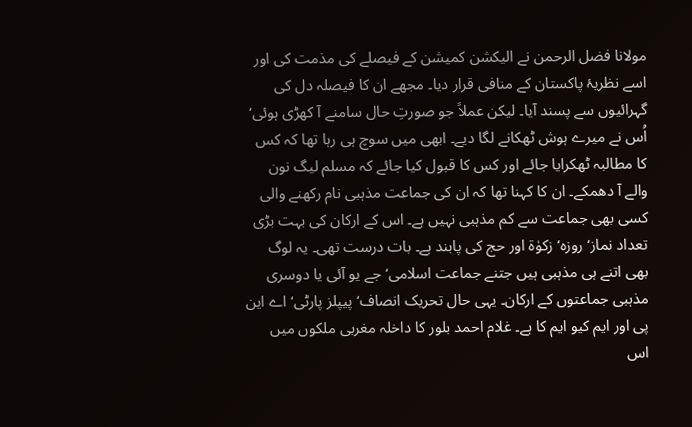مولانا فضل الرحمن نے الیکشن کمیشن کے فیصلے کی مذمت کی اور اسے نظریۂ پاکستان کے منافی قرار دیا۔ مجھے ان کا فیصلہ دل کی گہرائیوں سے پسند آیا۔ لیکن عملاً جو صورتِ حال سامنے آ کھڑی ہوئی‘ اُس نے میرے ہوش ٹھکانے لگا دیے۔ ابھی میں سوچ ہی رہا تھا کہ کس کا مطالبہ ٹھکرایا جائے اور کس کا قبول کیا جائے کہ مسلم لیگ نون والے آ دھمکے۔ ان کا کہنا تھا کہ ان کی جماعت مذہبی نام رکھنے والی کسی بھی جماعت سے کم مذہبی نہیں ہے۔ اس کے ارکان کی بہت بڑی تعداد نماز‘ روزہ‘ زکوٰۃ اور حج کی پابند ہے۔ بات درست تھی۔ یہ لوگ بھی اتنے ہی مذہبی ہیں جتنے جماعت اسلامی‘ جے یو آئی یا دوسری مذہبی جماعتوں کے ارکان۔ یہی حال تحریک انصاف‘ پیپلز پارٹی‘ اے این پی اور ایم کیو ایم کا ہے۔ غلام احمد بلور کا داخلہ مغربی ملکوں میں اس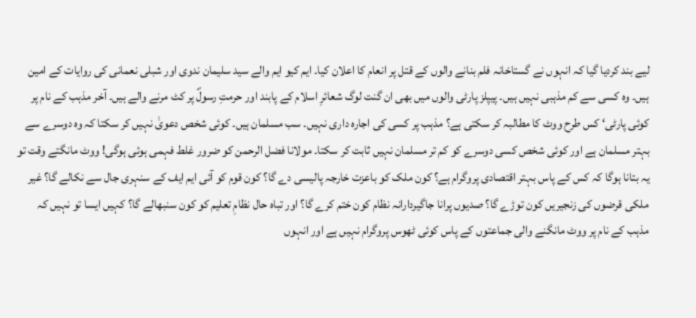لیے بند کردیا گیا کہ انہوں نے گستاخانہ فلم بنانے والوں کے قتل پر انعام کا اعلان کیا۔ ایم کیو ایم والے سید سلیمان ندوی اور شبلی نعمانی کی روایات کے امین ہیں۔ وہ کسی سے کم مذہبی نہیں ہیں۔ پیپلز پارٹی والوں میں بھی ان گنت لوگ شعائرِ اسلام کے پابند اور حرمتِ رسولؐ پر کٹ مرنے والے ہیں۔ آخر مذہب کے نام پر کوئی پارٹی‘ کس طرح ووٹ کا مطالبہ کر سکتی ہے؟ مذہب پر کسی کی اجارہ داری نہیں۔ سب مسلمان ہیں۔ کوئی شخص دعویٰ نہیں کر سکتا کہ وہ دوسرے سے بہتر مسلمان ہے اور کوئی شخص کسی دوسرے کو کم تر مسلمان نہیں ثابت کر سکتا۔ مولانا فضل الرحمن کو ضرور غلط فہمی ہوئی ہوگی! ووٹ مانگتے وقت تو یہ بتانا ہوگا کہ کس کے پاس بہتر اقتصادی پروگرام ہے؟ کون ملک کو باعزت خارجہ پالیسی دے گا؟ کون قوم کو آئی ایم ایف کے سنہری جال سے نکالے گا؟ غیر ملکی قرضوں کی زنجیریں کون توڑے گا؟ صدیوں پرانا جاگیردارانہ نظام کون ختم کرے گا؟ اور تباہ حال نظامِ تعلیم کو کون سنبھالے گا؟ کہیں ایسا تو نہیں کہ مذہب کے نام پر ووٹ مانگنے والی جماعتوں کے پاس کوئی ٹھوس پروگرام نہیں ہے اور انہوں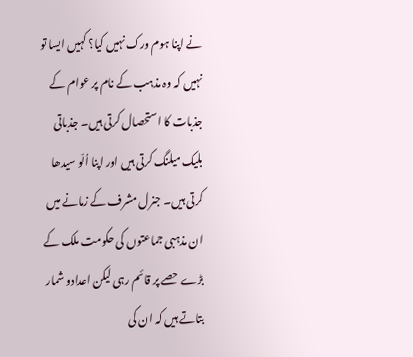نے اپنا ہوم ورک نہیں کیا؟ کہیں ایسا تو نہیں کہ وہ مذہب کے نام پر عوام کے جذبات کا استحصال کرتی ہیں۔ جذباتی بلیک میلنگ کرتی ہیں اور اپنا اُلّو سیدھا کرتی ہیں۔ جنرل مشرف کے زمانے میں ان مذہبی جماعتوں کی حکومت ملک کے بڑے حصے پر قائم رہی لیکن اعدادو شمار بتاتے ہیں کہ ان کی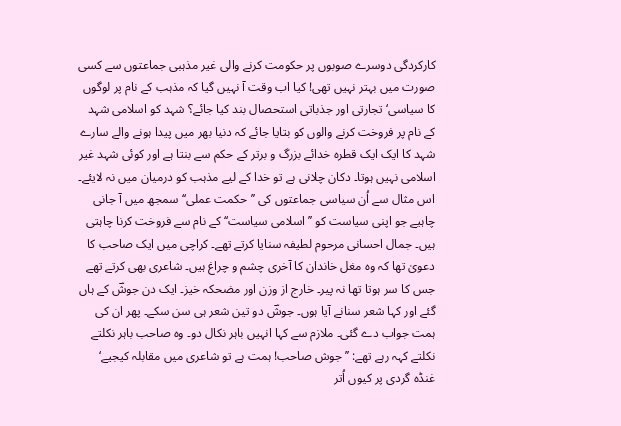کارکردگی دوسرے صوبوں پر حکومت کرنے والی غیر مذہبی جماعتوں سے کسی صورت میں بہتر نہیں تھی! کیا اب وقت آ نہیں گیا کہ مذہب کے نام پر لوگوں کا سیاسی‘ تجارتی اور جذباتی استحصال بند کیا جائے؟ شہد کو اسلامی شہد کے نام پر فروخت کرنے والوں کو بتایا جائے کہ دنیا بھر میں پیدا ہونے والے سارے شہد کا ایک ایک قطرہ خدائے بزرگ و برتر کے حکم سے بنتا ہے اور کوئی شہد غیر اسلامی نہیں ہوتا۔ دکان چلانی ہے تو خدا کے لیے مذہب کو درمیان میں نہ لایئے۔ اس مثال سے اُن سیاسی جماعتوں کی ’’حکمت عملی‘‘ سمجھ میں آ جانی چاہیے جو اپنی سیاست کو ’’اسلامی سیاست‘‘ کے نام سے فروخت کرنا چاہتی ہیں۔ جمال احسانی مرحوم لطیفہ سنایا کرتے تھے۔ کراچی میں ایک صاحب کا دعویٰ تھا کہ وہ مغل خاندان کا آخری چشم و چراغ ہیں۔ شاعری بھی کرتے تھے جس کا سر ہوتا تھا نہ پیر۔ خارج از وزن اور مضحکہ خیز۔ ایک دن جوشؔ کے ہاں گئے اور کہا شعر سنانے آیا ہوں۔ جوشؔ دو تین شعر ہی سن سکے۔ پھر ان کی ہمت جواب دے گئی۔ ملازم سے کہا انہیں باہر نکال دو۔ وہ صاحب باہر نکلتے نکلتے کہہ رہے تھے: ’’جوش صاحب! ہمت ہے تو شاعری میں مقابلہ کیجیے‘ غنڈہ گردی پر کیوں اُتر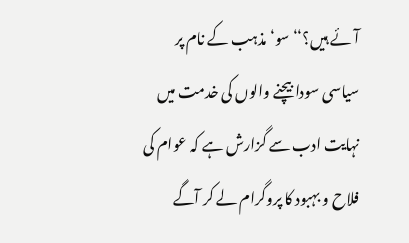آئے ہیں؟‘‘ سو‘ مذہب کے نام پر سیاسی سودا بیچنے والوں کی خدمت میں نہایت ادب سے گزارش ہے کہ عوام کی فلاح و بہبود کا پروگرام لے کر آگے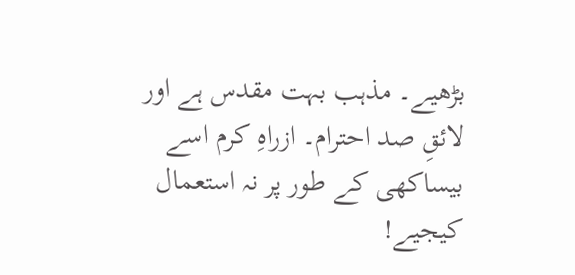بڑھیے۔ مذہب بہت مقدس ہے اور لائقِ صد احترام۔ ازراہِ کرم اسے بیساکھی کے طور پر نہ استعمال کیجیے!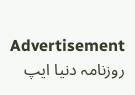Advertisement
روزنامہ دنیا ایپ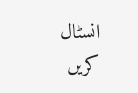انسٹال کریں